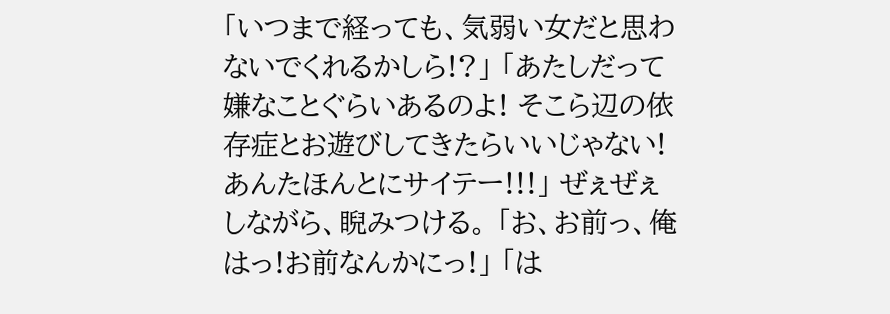「いつまで経っても、気弱い女だと思わないでくれるかしら!?」 「あたしだって嫌なことぐらいあるのよ! そこら辺の依存症とお遊びしてきたらいいじゃない!あんたほんとにサイテー!!!」 ぜぇぜぇしながら、睨みつける。 「お、お前っ、俺はっ!お前なんかにっ!」 「は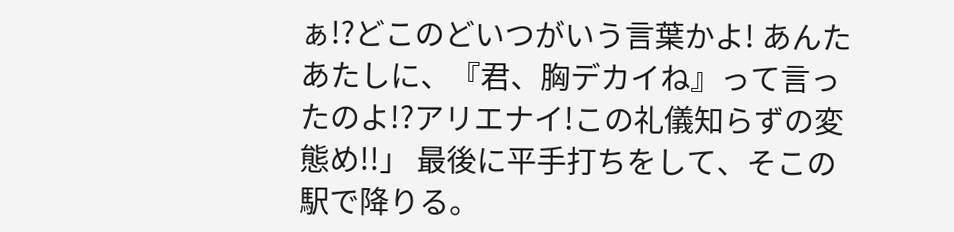ぁ!?どこのどいつがいう言葉かよ! あんたあたしに、『君、胸デカイね』って言ったのよ!?アリエナイ!この礼儀知らずの変態め!!」 最後に平手打ちをして、そこの駅で降りる。